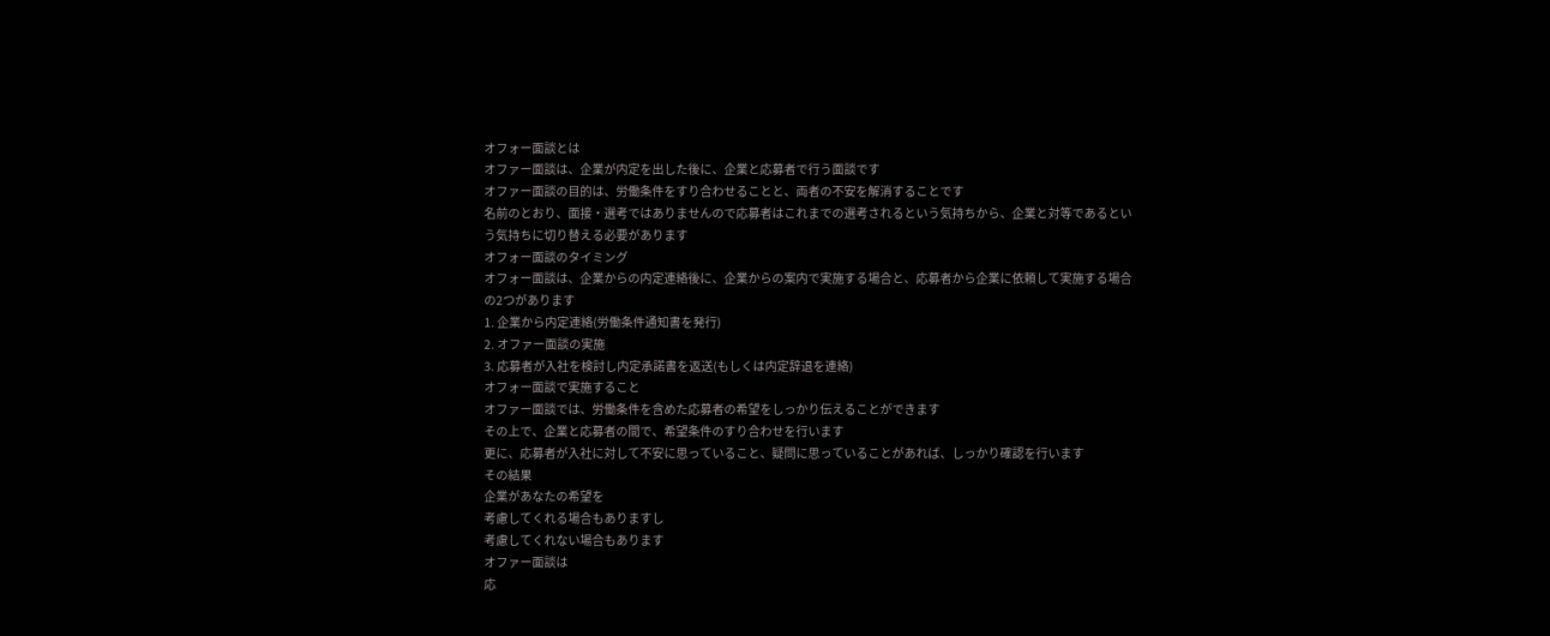オフォー面談とは
オファー面談は、企業が内定を出した後に、企業と応募者で行う面談です
オファー面談の目的は、労働条件をすり合わせることと、両者の不安を解消することです
名前のとおり、面接・選考ではありませんので応募者はこれまでの選考されるという気持ちから、企業と対等であるという気持ちに切り替える必要があります
オフォー面談のタイミング
オフォー面談は、企業からの内定連絡後に、企業からの案内で実施する場合と、応募者から企業に依頼して実施する場合の2つがあります
1. 企業から内定連絡(労働条件通知書を発行)
2. オファー面談の実施
3. 応募者が入社を検討し内定承諾書を返送(もしくは内定辞退を連絡)
オフォー面談で実施すること
オファー面談では、労働条件を含めた応募者の希望をしっかり伝えることができます
その上で、企業と応募者の間で、希望条件のすり合わせを行います
更に、応募者が入社に対して不安に思っていること、疑問に思っていることがあれば、しっかり確認を行います
その結果
企業があなたの希望を
考慮してくれる場合もありますし
考慮してくれない場合もあります
オファー面談は
応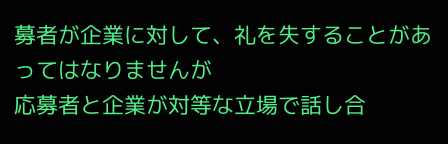募者が企業に対して、礼を失することがあってはなりませんが
応募者と企業が対等な立場で話し合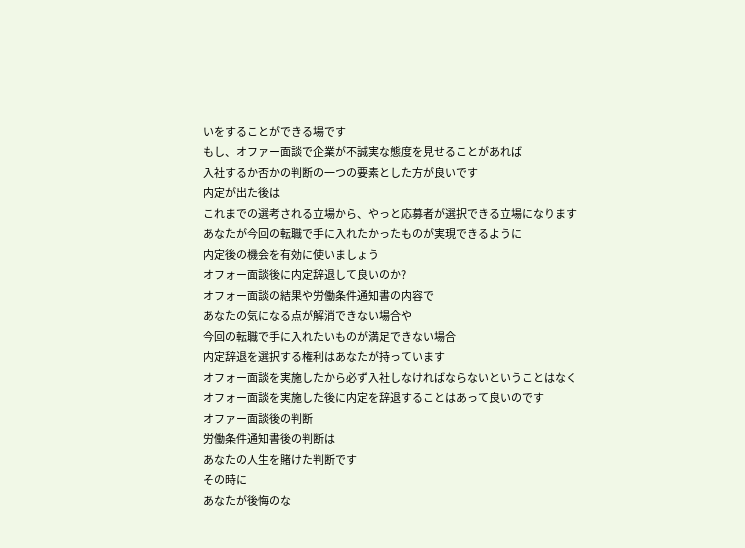いをすることができる場です
もし、オファー面談で企業が不誠実な態度を見せることがあれば
入社するか否かの判断の一つの要素とした方が良いです
内定が出た後は
これまでの選考される立場から、やっと応募者が選択できる立場になります
あなたが今回の転職で手に入れたかったものが実現できるように
内定後の機会を有効に使いましょう
オフォー面談後に内定辞退して良いのか?
オフォー面談の結果や労働条件通知書の内容で
あなたの気になる点が解消できない場合や
今回の転職で手に入れたいものが満足できない場合
内定辞退を選択する権利はあなたが持っています
オフォー面談を実施したから必ず入社しなければならないということはなく
オフォー面談を実施した後に内定を辞退することはあって良いのです
オファー面談後の判断
労働条件通知書後の判断は
あなたの人生を賭けた判断です
その時に
あなたが後悔のな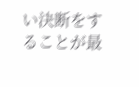い決断をすることが最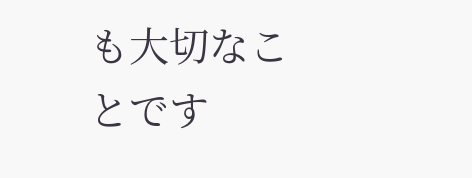も大切なことです